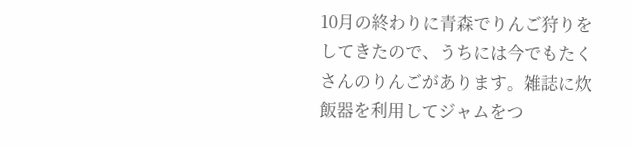10月の終わりに青森でりんご狩りをしてきたので、うちには今でもたくさんのりんごがあります。雑誌に炊飯器を利用してジャムをつ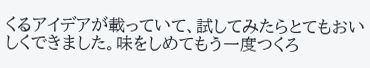くるアイデアが載っていて、試してみたらとてもおいしくできました。味をしめてもう一度つくろ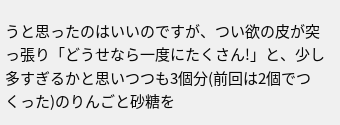うと思ったのはいいのですが、つい欲の皮が突っ張り「どうせなら一度にたくさん!」と、少し多すぎるかと思いつつも3個分(前回は2個でつくった)のりんごと砂糖を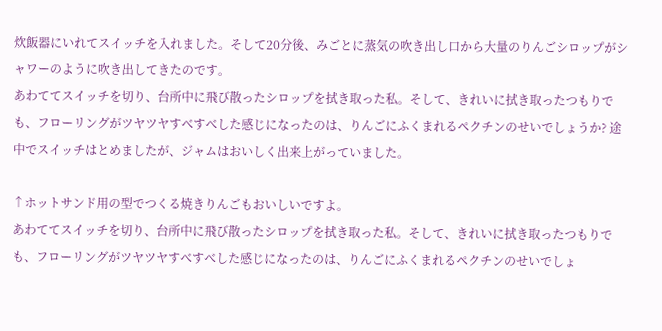炊飯器にいれてスイッチを入れました。そして20分後、みごとに蒸気の吹き出し口から大量のりんごシロップがシャワーのように吹き出してきたのです。
あわててスイッチを切り、台所中に飛び散ったシロップを拭き取った私。そして、きれいに拭き取ったつもりでも、フローリングがツヤツヤすべすべした感じになったのは、りんごにふくまれるペクチンのせいでしょうか? 途中でスイッチはとめましたが、ジャムはおいしく出来上がっていました。

↑ホットサンド用の型でつくる焼きりんごもおいしいですよ。
あわててスイッチを切り、台所中に飛び散ったシロップを拭き取った私。そして、きれいに拭き取ったつもりでも、フローリングがツヤツヤすべすべした感じになったのは、りんごにふくまれるペクチンのせいでしょ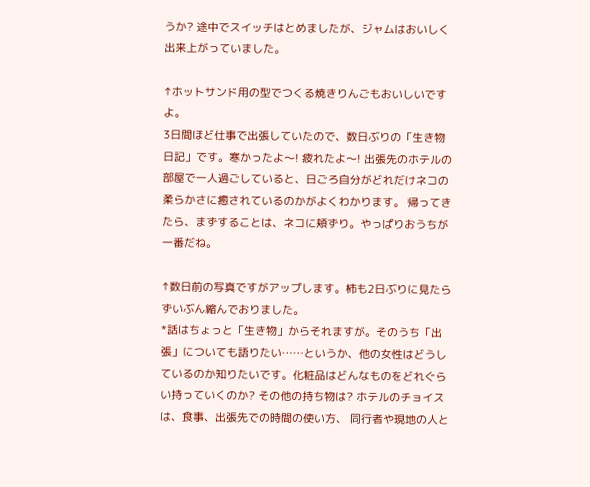うか? 途中でスイッチはとめましたが、ジャムはおいしく出来上がっていました。

↑ホットサンド用の型でつくる焼きりんごもおいしいですよ。
3日間ほど仕事で出張していたので、数日ぶりの「生き物日記」です。寒かったよ〜! 疲れたよ〜! 出張先のホテルの部屋で一人過ごしていると、日ごろ自分がどれだけネコの柔らかさに癒されているのかがよくわかります。 帰ってきたら、まずすることは、ネコに頬ずり。やっぱりおうちが一番だね。

↑数日前の写真ですがアップします。柿も2日ぶりに見たらずいぶん縮んでおりました。
*話はちょっと「生き物」からそれますが。そのうち「出張」についても語りたい……というか、他の女性はどうしているのか知りたいです。化粧品はどんなものをどれぐらい持っていくのか? その他の持ち物は? ホテルのチョイスは、食事、出張先での時間の使い方、 同行者や現地の人と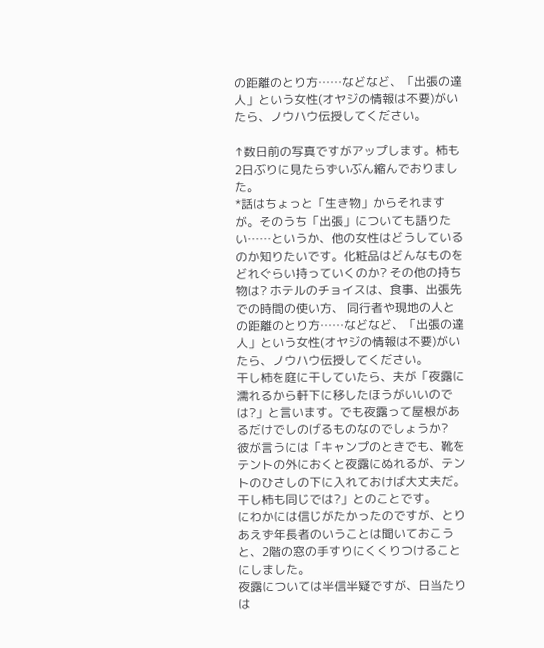の距離のとり方……などなど、「出張の達人」という女性(オヤジの情報は不要)がいたら、ノウハウ伝授してください。

↑数日前の写真ですがアップします。柿も2日ぶりに見たらずいぶん縮んでおりました。
*話はちょっと「生き物」からそれますが。そのうち「出張」についても語りたい……というか、他の女性はどうしているのか知りたいです。化粧品はどんなものをどれぐらい持っていくのか? その他の持ち物は? ホテルのチョイスは、食事、出張先での時間の使い方、 同行者や現地の人との距離のとり方……などなど、「出張の達人」という女性(オヤジの情報は不要)がいたら、ノウハウ伝授してください。
干し柿を庭に干していたら、夫が「夜露に濡れるから軒下に移したほうがいいのでは?」と言います。でも夜露って屋根があるだけでしのげるものなのでしょうか?
彼が言うには「キャンプのときでも、靴をテントの外におくと夜露にぬれるが、テントのひさしの下に入れておけば大丈夫だ。干し柿も同じでは?」とのことです。
にわかには信じがたかったのですが、とりあえず年長者のいうことは聞いておこうと、2階の窓の手すりにくくりつけることにしました。
夜露については半信半疑ですが、日当たりは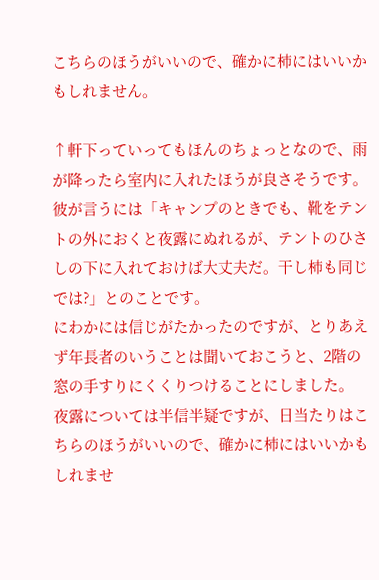こちらのほうがいいので、確かに柿にはいいかもしれません。

↑軒下っていってもほんのちょっとなので、雨が降ったら室内に入れたほうが良さそうです。
彼が言うには「キャンプのときでも、靴をテントの外におくと夜露にぬれるが、テントのひさしの下に入れておけば大丈夫だ。干し柿も同じでは?」とのことです。
にわかには信じがたかったのですが、とりあえず年長者のいうことは聞いておこうと、2階の窓の手すりにくくりつけることにしました。
夜露については半信半疑ですが、日当たりはこちらのほうがいいので、確かに柿にはいいかもしれませ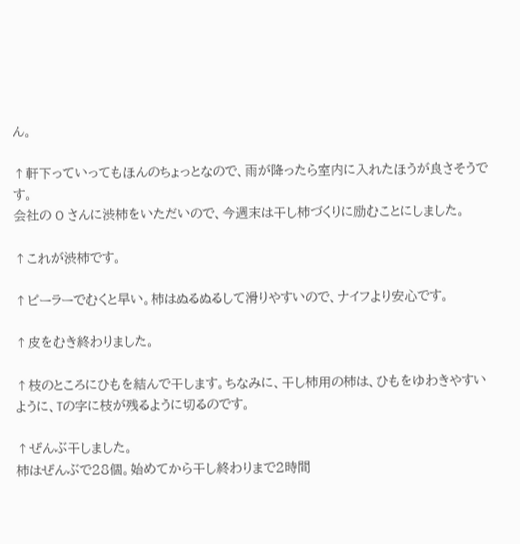ん。

↑軒下っていってもほんのちょっとなので、雨が降ったら室内に入れたほうが良さそうです。
会社の O さんに渋柿をいただいので、今週末は干し柿づくりに励むことにしました。

↑これが渋柿です。

↑ピーラーでむくと早い。柿はぬるぬるして滑りやすいので、ナイフより安心です。

↑皮をむき終わりました。

↑枝のところにひもを結んで干します。ちなみに、干し柿用の柿は、ひもをゆわきやすいように、Tの字に枝が残るように切るのです。

↑ぜんぶ干しました。
柿はぜんぶで28個。始めてから干し終わりまで2時間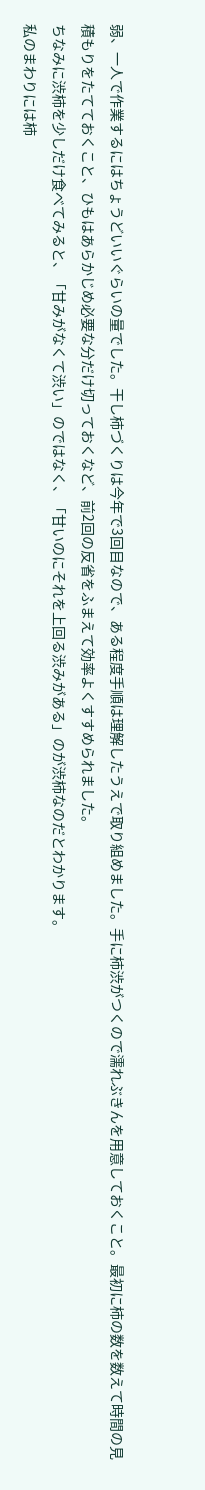弱、一人で作業するにはちょうどいいぐらいの量でした。干し柿づくりは今年で3回目なので、ある程度手順は理解したうえで取り組めました。手に柿渋がつくので濡れぶきんを用意しておくこと。最初に柿の数を数えて時間の見積もりをたてておくこと、ひもはあらかじめ必要な分だけ切っておくなど、前2回の反省をふまえて効率よくすすめられました。
ちなみに渋柿を少しだけ食べてみると、「甘みがなくて渋い」のではなく、「甘いのにそれを上回る渋みがある」のが渋柿なのだとわかります。
私のまわりには柿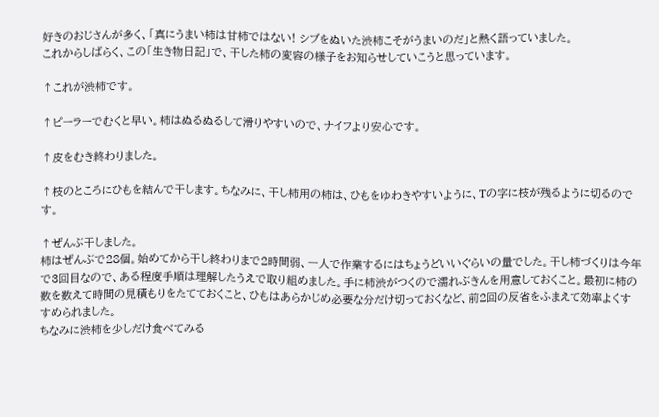好きのおじさんが多く、「真にうまい柿は甘柿ではない! シブをぬいた渋柿こそがうまいのだ」と熱く語っていました。
これからしばらく、この「生き物日記」で、干した柿の変容の様子をお知らせしていこうと思っています。

↑これが渋柿です。

↑ピーラーでむくと早い。柿はぬるぬるして滑りやすいので、ナイフより安心です。

↑皮をむき終わりました。

↑枝のところにひもを結んで干します。ちなみに、干し柿用の柿は、ひもをゆわきやすいように、Tの字に枝が残るように切るのです。

↑ぜんぶ干しました。
柿はぜんぶで28個。始めてから干し終わりまで2時間弱、一人で作業するにはちょうどいいぐらいの量でした。干し柿づくりは今年で3回目なので、ある程度手順は理解したうえで取り組めました。手に柿渋がつくので濡れぶきんを用意しておくこと。最初に柿の数を数えて時間の見積もりをたてておくこと、ひもはあらかじめ必要な分だけ切っておくなど、前2回の反省をふまえて効率よくすすめられました。
ちなみに渋柿を少しだけ食べてみる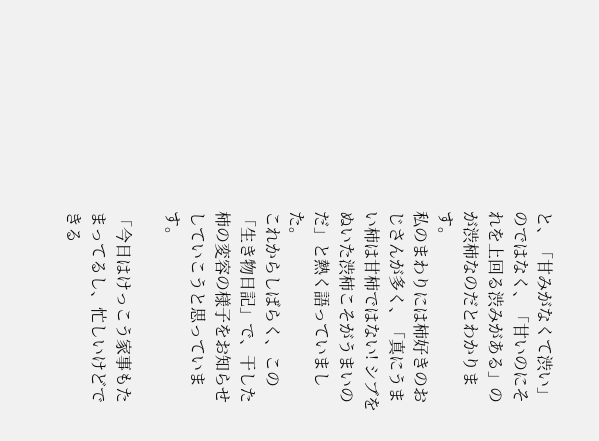と、「甘みがなくて渋い」のではなく、「甘いのにそれを上回る渋みがある」のが渋柿なのだとわかります。
私のまわりには柿好きのおじさんが多く、「真にうまい柿は甘柿ではない! シブをぬいた渋柿こそがうまいのだ」と熱く語っていました。
これからしばらく、この「生き物日記」で、干した柿の変容の様子をお知らせしていこうと思っています。

「今日はけっこう家事もたまってるし、忙しいけどできる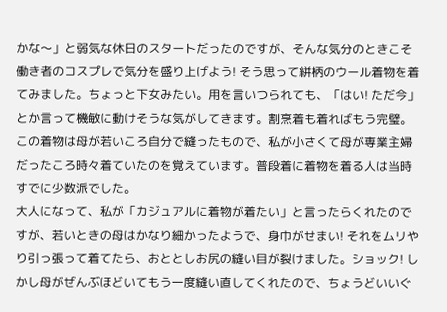かな〜」と弱気な休日のスタートだったのですが、そんな気分のときこそ働き者のコスプレで気分を盛り上げよう! そう思って絣柄のウール着物を着てみました。ちょっと下女みたい。用を言いつられても、「はい! ただ今」とか言って機敏に動けそうな気がしてきます。割烹着も着ればもう完璧。
この着物は母が若いころ自分で縫ったもので、私が小さくて母が専業主婦だったころ時々着ていたのを覚えています。普段着に着物を着る人は当時すでに少数派でした。
大人になって、私が「カジュアルに着物が着たい」と言ったらくれたのですが、若いときの母はかなり細かったようで、身巾がせまい! それをムリやり引っ張って着てたら、おととしお尻の縫い目が裂けました。ショック! しかし母がぜんぶほどいてもう一度縫い直してくれたので、ちょうどいいぐ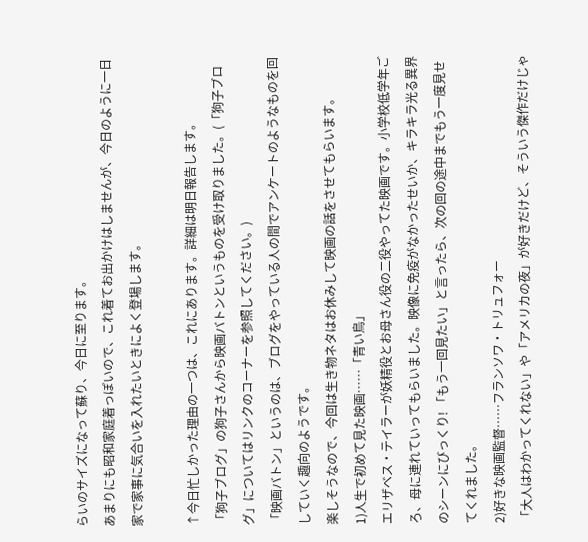らいのサイズになって蘇り、今日に至ります。
あまりにも昭和家庭着っぽいので、これ着てお出かけはしませんが、今日のように一日家で家事に気合いを入れたいときによく登場します。

↑今日忙しかった理由の一つは、これにあります。詳細は明日報告します。
「狗子ブログ」の狗子さんから映画バトンというものを受け取りました。(「狗子ブログ」についてはリンクのコーナーを参照してください。)
「映画バトン」というのは、ブログをやっている人の間でアンケートのようなものを回していく趣向のようです。
楽しそうなので、今回は生き物ネタはお休みして映画の話をさせてもらいます。
1)人生で初めて見た映画……「青い鳥」
エリザベス・テイラーが妖精役とお母さん役の二役やってた映画です。小学校低学年ごろ、母に連れていってもらいました。映像に免疫がなかったせいか、キラキラ光る異界のシーンにびっくり! 「もう一回見たい」と言ったら、次の回の途中までもう一度見せてくれました。
2)好きな映画監督……フランソワ・トリュフォー
「大人はわかってくれない」や「アメリカの夜」が好きだけど、そういう傑作だけじゃ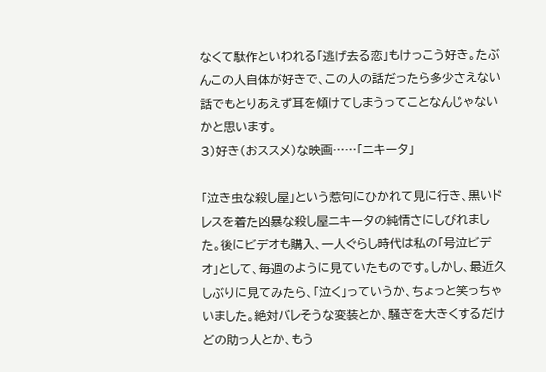なくて駄作といわれる「逃げ去る恋」もけっこう好き。たぶんこの人自体が好きで、この人の話だったら多少さえない話でもとりあえず耳を傾けてしまうってことなんじゃないかと思います。
3)好き(おススメ)な映画……「ニキータ」

「泣き虫な殺し屋」という惹句にひかれて見に行き、黒いドレスを着た凶暴な殺し屋ニキータの純情さにしびれました。後にビデオも購入、一人ぐらし時代は私の「号泣ビデオ」として、毎週のように見ていたものです。しかし、最近久しぶりに見てみたら、「泣く」っていうか、ちょっと笑っちゃいました。絶対バレそうな変装とか、騒ぎを大きくするだけどの助っ人とか、もう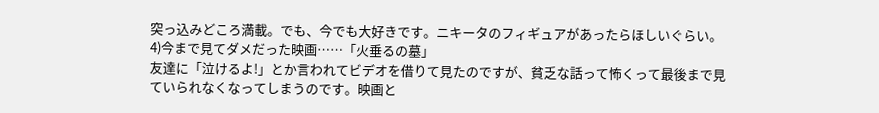突っ込みどころ満載。でも、今でも大好きです。ニキータのフィギュアがあったらほしいぐらい。
4)今まで見てダメだった映画……「火垂るの墓」
友達に「泣けるよ!」とか言われてビデオを借りて見たのですが、貧乏な話って怖くって最後まで見ていられなくなってしまうのです。映画と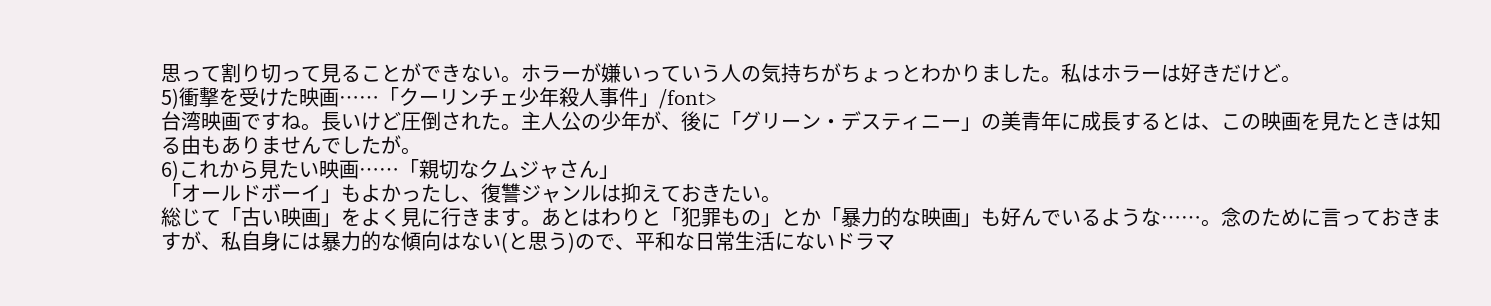思って割り切って見ることができない。ホラーが嫌いっていう人の気持ちがちょっとわかりました。私はホラーは好きだけど。
5)衝撃を受けた映画……「クーリンチェ少年殺人事件」/font>
台湾映画ですね。長いけど圧倒された。主人公の少年が、後に「グリーン・デスティニー」の美青年に成長するとは、この映画を見たときは知る由もありませんでしたが。
6)これから見たい映画……「親切なクムジャさん」
「オールドボーイ」もよかったし、復讐ジャンルは抑えておきたい。
総じて「古い映画」をよく見に行きます。あとはわりと「犯罪もの」とか「暴力的な映画」も好んでいるような……。念のために言っておきますが、私自身には暴力的な傾向はない(と思う)ので、平和な日常生活にないドラマ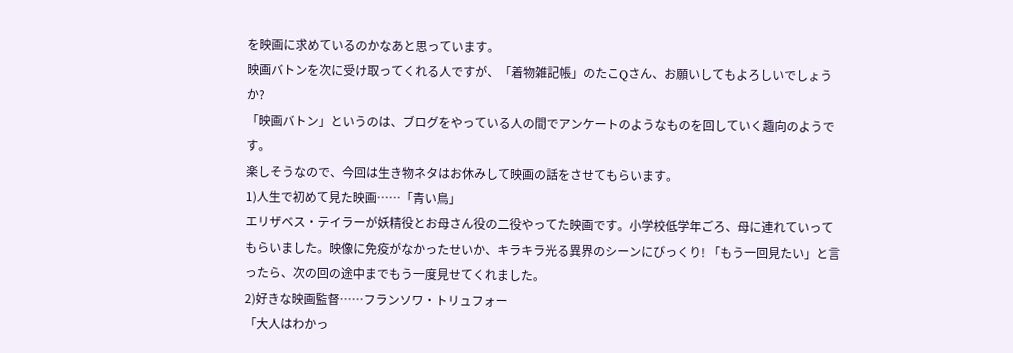を映画に求めているのかなあと思っています。
映画バトンを次に受け取ってくれる人ですが、「着物雑記帳」のたこQさん、お願いしてもよろしいでしょうか?
「映画バトン」というのは、ブログをやっている人の間でアンケートのようなものを回していく趣向のようです。
楽しそうなので、今回は生き物ネタはお休みして映画の話をさせてもらいます。
1)人生で初めて見た映画……「青い鳥」
エリザベス・テイラーが妖精役とお母さん役の二役やってた映画です。小学校低学年ごろ、母に連れていってもらいました。映像に免疫がなかったせいか、キラキラ光る異界のシーンにびっくり! 「もう一回見たい」と言ったら、次の回の途中までもう一度見せてくれました。
2)好きな映画監督……フランソワ・トリュフォー
「大人はわかっ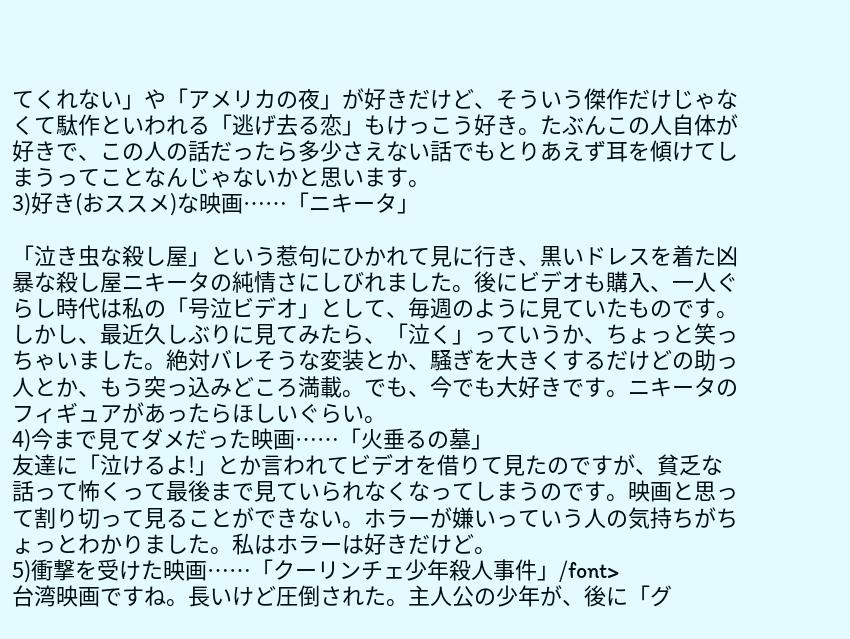てくれない」や「アメリカの夜」が好きだけど、そういう傑作だけじゃなくて駄作といわれる「逃げ去る恋」もけっこう好き。たぶんこの人自体が好きで、この人の話だったら多少さえない話でもとりあえず耳を傾けてしまうってことなんじゃないかと思います。
3)好き(おススメ)な映画……「ニキータ」

「泣き虫な殺し屋」という惹句にひかれて見に行き、黒いドレスを着た凶暴な殺し屋ニキータの純情さにしびれました。後にビデオも購入、一人ぐらし時代は私の「号泣ビデオ」として、毎週のように見ていたものです。しかし、最近久しぶりに見てみたら、「泣く」っていうか、ちょっと笑っちゃいました。絶対バレそうな変装とか、騒ぎを大きくするだけどの助っ人とか、もう突っ込みどころ満載。でも、今でも大好きです。ニキータのフィギュアがあったらほしいぐらい。
4)今まで見てダメだった映画……「火垂るの墓」
友達に「泣けるよ!」とか言われてビデオを借りて見たのですが、貧乏な話って怖くって最後まで見ていられなくなってしまうのです。映画と思って割り切って見ることができない。ホラーが嫌いっていう人の気持ちがちょっとわかりました。私はホラーは好きだけど。
5)衝撃を受けた映画……「クーリンチェ少年殺人事件」/font>
台湾映画ですね。長いけど圧倒された。主人公の少年が、後に「グ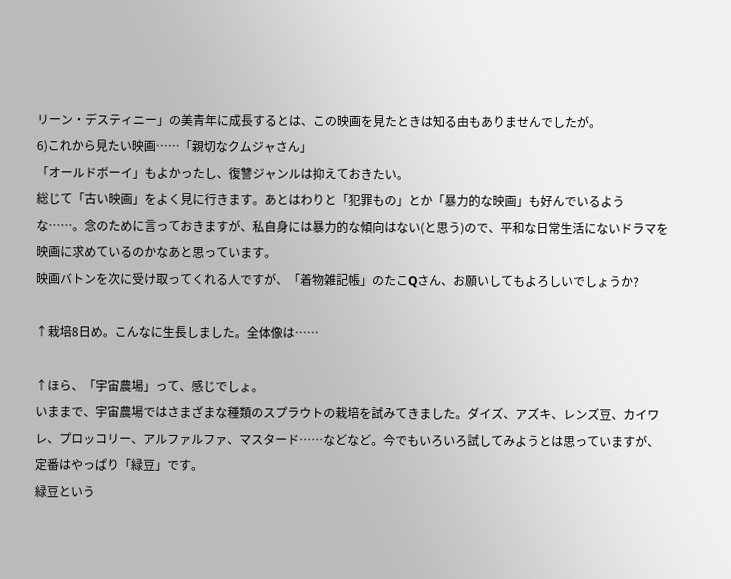リーン・デスティニー」の美青年に成長するとは、この映画を見たときは知る由もありませんでしたが。
6)これから見たい映画……「親切なクムジャさん」
「オールドボーイ」もよかったし、復讐ジャンルは抑えておきたい。
総じて「古い映画」をよく見に行きます。あとはわりと「犯罪もの」とか「暴力的な映画」も好んでいるような……。念のために言っておきますが、私自身には暴力的な傾向はない(と思う)ので、平和な日常生活にないドラマを映画に求めているのかなあと思っています。
映画バトンを次に受け取ってくれる人ですが、「着物雑記帳」のたこQさん、お願いしてもよろしいでしょうか?

↑栽培8日め。こんなに生長しました。全体像は……

↑ほら、「宇宙農場」って、感じでしょ。
いままで、宇宙農場ではさまざまな種類のスプラウトの栽培を試みてきました。ダイズ、アズキ、レンズ豆、カイワレ、プロッコリー、アルファルファ、マスタード……などなど。今でもいろいろ試してみようとは思っていますが、定番はやっぱり「緑豆」です。
緑豆という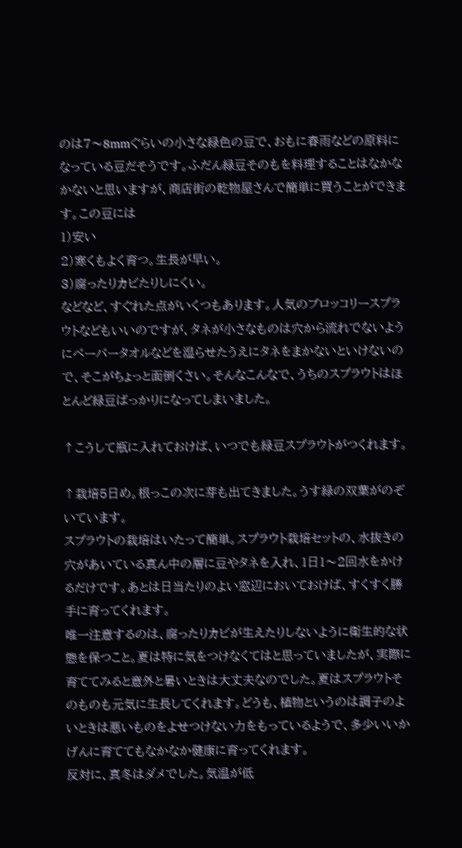のは7〜8mmぐらいの小さな緑色の豆で、おもに春雨などの原料になっている豆だそうです。ふだん緑豆そのもを料理することはなかなかないと思いますが、商店街の乾物屋さんで簡単に買うことができます。この豆には
1)安い
2)寒くもよく育つ。生長が早い。
3)腐ったりカビたりしにくい。
などなど、すぐれた点がいくつもあります。人気のブロッコリースプラウトなどもいいのですが、タネが小さなものは穴から流れでないようにペーパータオルなどを湿らせたうえにタネをまかないといけないので、そこがちょっと面倒くさい。そんなこんなで、うちのスプラウトはほとんど緑豆ばっかりになってしまいました。

↑こうして瓶に入れておけば、いつでも緑豆スプラウトがつくれます。

↑栽培5日め。根っこの次に芽も出てきました。うす緑の双葉がのぞいています。
スプラウトの栽培はいたって簡単。スプラウト栽培セットの、水抜きの穴があいている真ん中の層に豆やタネを入れ、1日1〜2回水をかけるだけです。あとは日当たりのよい窓辺においておけば、すくすく勝手に育ってくれます。
唯一注意するのは、腐ったりカビが生えたりしないように衛生的な状態を保つこと。夏は特に気をつけなくてはと思っていましたが、実際に育ててみると意外と暑いときは大丈夫なのでした。夏はスプラウトそのものも元気に生長してくれます。どうも、植物というのは調子のよいときは悪いものをよせつけない力をもっているようで、多少いいかげんに育ててもなかなか健康に育ってくれます。
反対に、真冬はダメでした。気温が低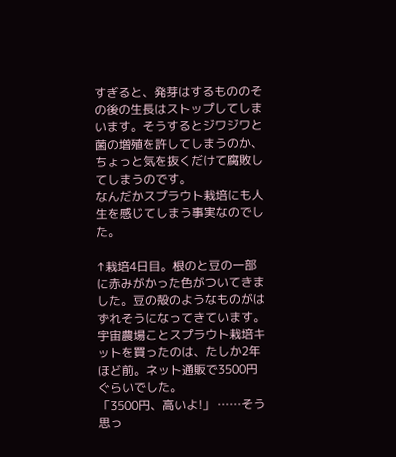すぎると、発芽はするもののその後の生長はストップしてしまいます。そうするとジワジワと菌の増殖を許してしまうのか、ちょっと気を抜くだけて腐敗してしまうのです。
なんだかスプラウト栽培にも人生を感じてしまう事実なのでした。

↑栽培4日目。根のと豆の一部に赤みがかった色がついてきました。豆の殻のようなものがはずれそうになってきています。
宇宙農場ことスプラウト栽培キットを買ったのは、たしか2年ほど前。ネット通販で3500円ぐらいでした。
「3500円、高いよ!」 ……そう思っ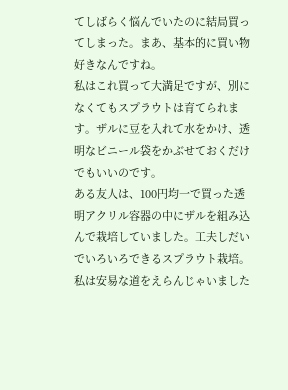てしばらく悩んでいたのに結局買ってしまった。まあ、基本的に買い物好きなんですね。
私はこれ買って大満足ですが、別になくてもスプラウトは育てられます。ザルに豆を入れて水をかけ、透明なビニール袋をかぶせておくだけでもいいのです。
ある友人は、100円均一で買った透明アクリル容器の中にザルを組み込んで栽培していました。工夫しだいでいろいろできるスプラウト栽培。私は安易な道をえらんじゃいました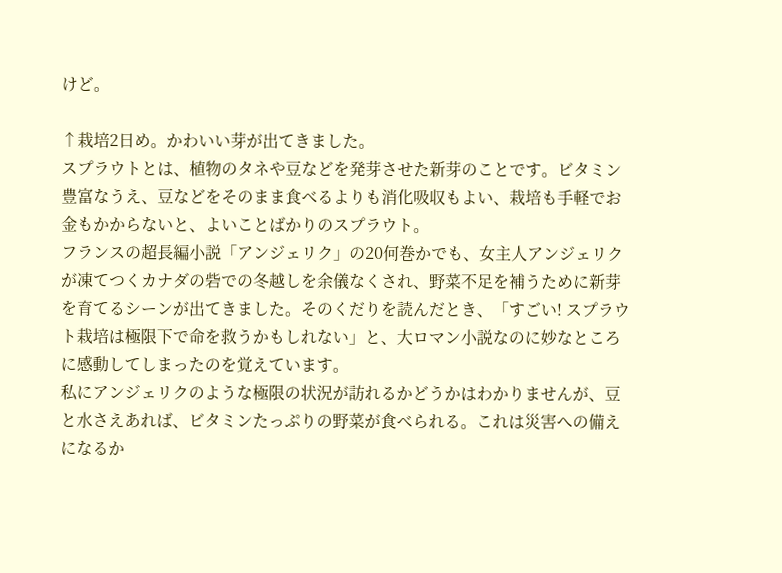けど。

↑栽培2日め。かわいい芽が出てきました。
スプラウトとは、植物のタネや豆などを発芽させた新芽のことです。ビタミン豊富なうえ、豆などをそのまま食べるよりも消化吸収もよい、栽培も手軽でお金もかからないと、よいことばかりのスプラウト。
フランスの超長編小説「アンジェリク」の20何巻かでも、女主人アンジェリクが凍てつくカナダの砦での冬越しを余儀なくされ、野菜不足を補うために新芽を育てるシーンが出てきました。そのくだりを読んだとき、「すごい! スプラウト栽培は極限下で命を救うかもしれない」と、大ロマン小説なのに妙なところに感動してしまったのを覚えています。
私にアンジェリクのような極限の状況が訪れるかどうかはわかりませんが、豆と水さえあれば、ビタミンたっぷりの野菜が食べられる。これは災害への備えになるか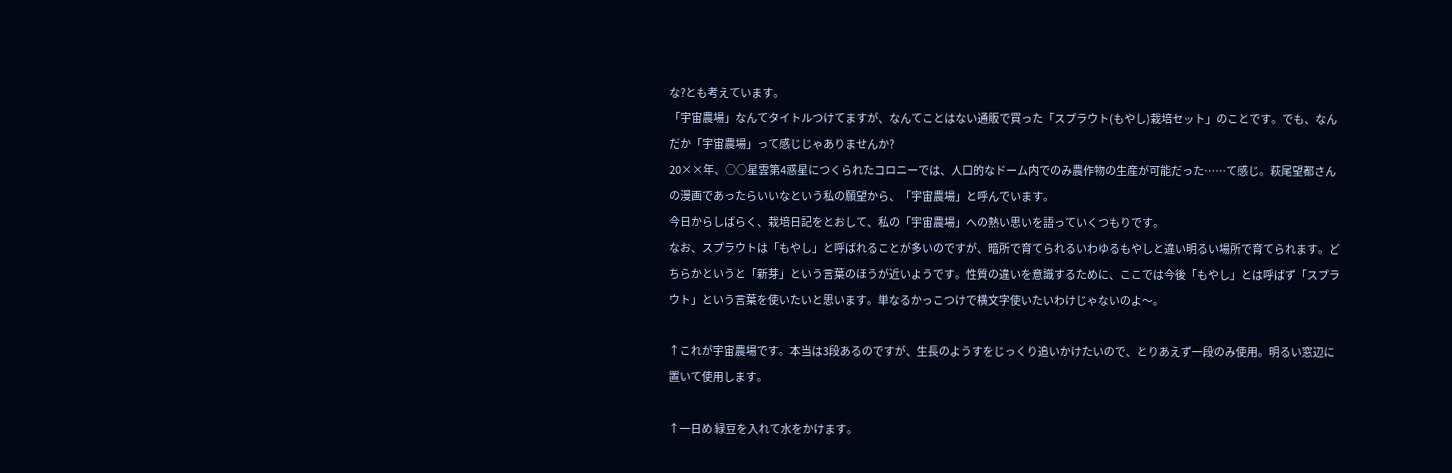な?とも考えています。
「宇宙農場」なんてタイトルつけてますが、なんてことはない通販で買った「スプラウト(もやし)栽培セット」のことです。でも、なんだか「宇宙農場」って感じじゃありませんか?
20××年、○○星雲第4惑星につくられたコロニーでは、人口的なドーム内でのみ農作物の生産が可能だった……て感じ。萩尾望都さんの漫画であったらいいなという私の願望から、「宇宙農場」と呼んでいます。
今日からしばらく、栽培日記をとおして、私の「宇宙農場」への熱い思いを語っていくつもりです。
なお、スプラウトは「もやし」と呼ばれることが多いのですが、暗所で育てられるいわゆるもやしと違い明るい場所で育てられます。どちらかというと「新芽」という言葉のほうが近いようです。性質の違いを意識するために、ここでは今後「もやし」とは呼ばず「スプラウト」という言葉を使いたいと思います。単なるかっこつけで横文字使いたいわけじゃないのよ〜。

↑これが宇宙農場です。本当は3段あるのですが、生長のようすをじっくり追いかけたいので、とりあえず一段のみ使用。明るい窓辺に置いて使用します。

↑一日め 緑豆を入れて水をかけます。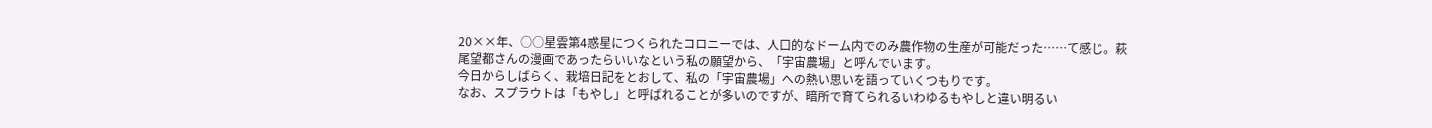20××年、○○星雲第4惑星につくられたコロニーでは、人口的なドーム内でのみ農作物の生産が可能だった……て感じ。萩尾望都さんの漫画であったらいいなという私の願望から、「宇宙農場」と呼んでいます。
今日からしばらく、栽培日記をとおして、私の「宇宙農場」への熱い思いを語っていくつもりです。
なお、スプラウトは「もやし」と呼ばれることが多いのですが、暗所で育てられるいわゆるもやしと違い明るい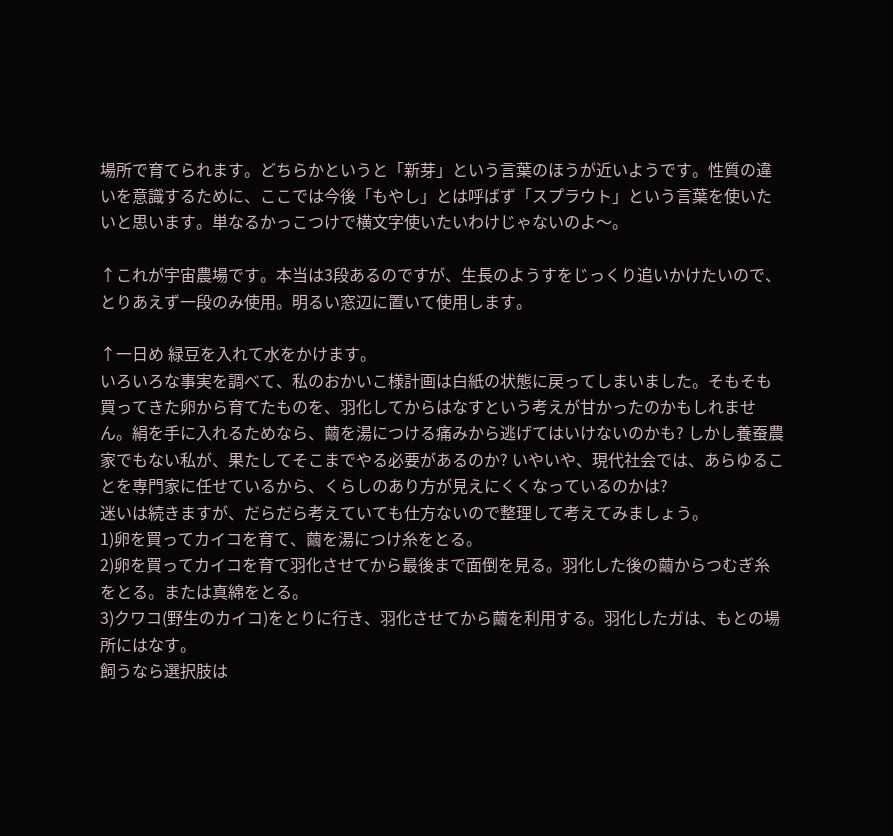場所で育てられます。どちらかというと「新芽」という言葉のほうが近いようです。性質の違いを意識するために、ここでは今後「もやし」とは呼ばず「スプラウト」という言葉を使いたいと思います。単なるかっこつけで横文字使いたいわけじゃないのよ〜。

↑これが宇宙農場です。本当は3段あるのですが、生長のようすをじっくり追いかけたいので、とりあえず一段のみ使用。明るい窓辺に置いて使用します。

↑一日め 緑豆を入れて水をかけます。
いろいろな事実を調べて、私のおかいこ様計画は白紙の状態に戻ってしまいました。そもそも買ってきた卵から育てたものを、羽化してからはなすという考えが甘かったのかもしれません。絹を手に入れるためなら、繭を湯につける痛みから逃げてはいけないのかも? しかし養蚕農家でもない私が、果たしてそこまでやる必要があるのか? いやいや、現代社会では、あらゆることを専門家に任せているから、くらしのあり方が見えにくくなっているのかは?
迷いは続きますが、だらだら考えていても仕方ないので整理して考えてみましょう。
1)卵を買ってカイコを育て、繭を湯につけ糸をとる。
2)卵を買ってカイコを育て羽化させてから最後まで面倒を見る。羽化した後の繭からつむぎ糸をとる。または真綿をとる。
3)クワコ(野生のカイコ)をとりに行き、羽化させてから繭を利用する。羽化したガは、もとの場所にはなす。
飼うなら選択肢は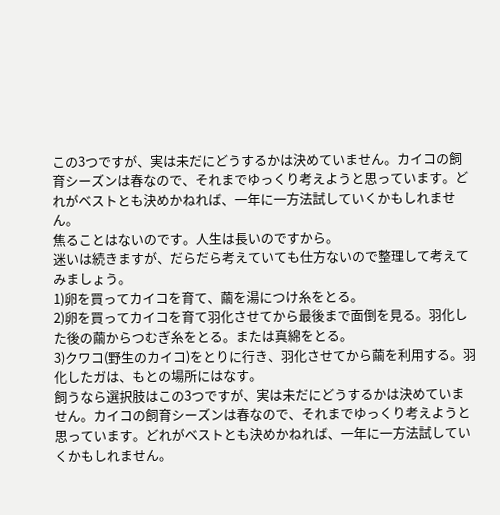この3つですが、実は未だにどうするかは決めていません。カイコの飼育シーズンは春なので、それまでゆっくり考えようと思っています。どれがベストとも決めかねれば、一年に一方法試していくかもしれません。
焦ることはないのです。人生は長いのですから。
迷いは続きますが、だらだら考えていても仕方ないので整理して考えてみましょう。
1)卵を買ってカイコを育て、繭を湯につけ糸をとる。
2)卵を買ってカイコを育て羽化させてから最後まで面倒を見る。羽化した後の繭からつむぎ糸をとる。または真綿をとる。
3)クワコ(野生のカイコ)をとりに行き、羽化させてから繭を利用する。羽化したガは、もとの場所にはなす。
飼うなら選択肢はこの3つですが、実は未だにどうするかは決めていません。カイコの飼育シーズンは春なので、それまでゆっくり考えようと思っています。どれがベストとも決めかねれば、一年に一方法試していくかもしれません。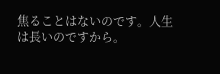焦ることはないのです。人生は長いのですから。